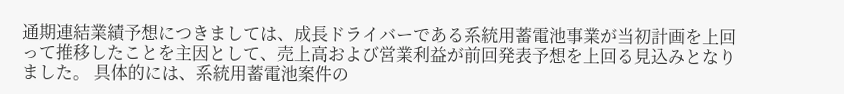通期連結業績予想につきましては、成長ドライバーである系統用蓄電池事業が当初計画を上回って推移したことを主因として、売上高および営業利益が前回発表予想を上回る見込みとなりました。 具体的には、系統用蓄電池案件の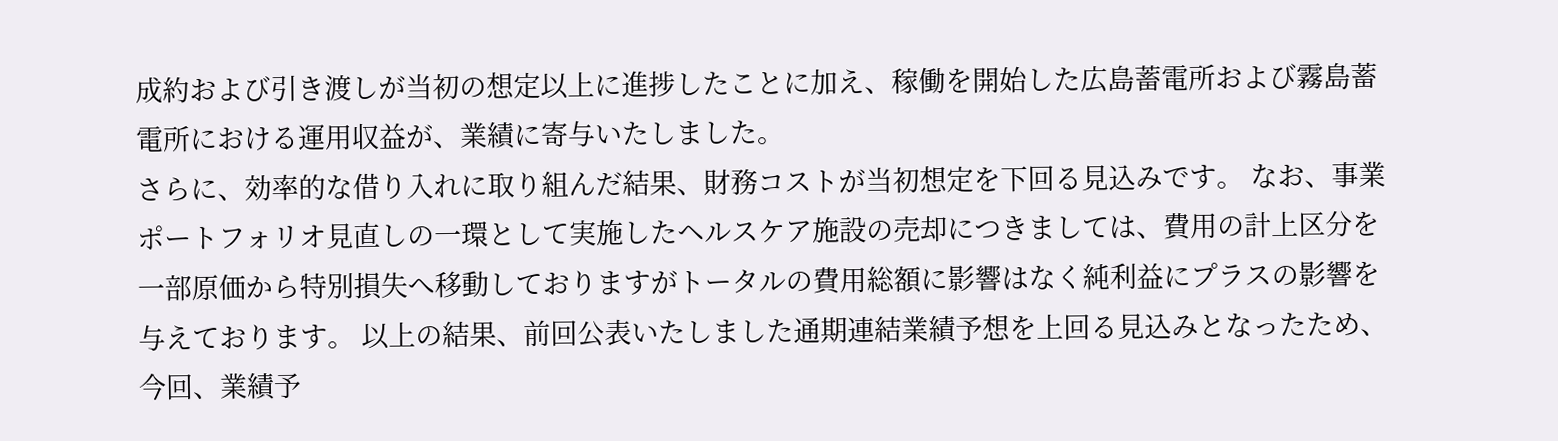成約および引き渡しが当初の想定以上に進捗したことに加え、稼働を開始した広島蓄電所および霧島蓄電所における運用収益が、業績に寄与いたしました。
さらに、効率的な借り入れに取り組んだ結果、財務コストが当初想定を下回る見込みです。 なお、事業ポートフォリオ見直しの一環として実施したヘルスケア施設の売却につきましては、費用の計上区分を一部原価から特別損失へ移動しておりますがトータルの費用総額に影響はなく純利益にプラスの影響を与えております。 以上の結果、前回公表いたしました通期連結業績予想を上回る見込みとなったため、今回、業績予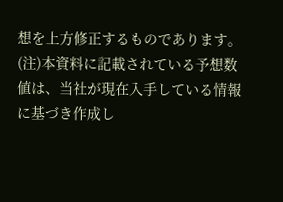想を上方修正するものであります。
(注)本資料に記載されている予想数値は、当社が現在入手している情報に基づき作成し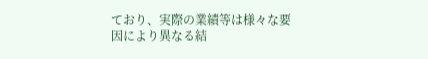ており、実際の業績等は様々な要因により異なる結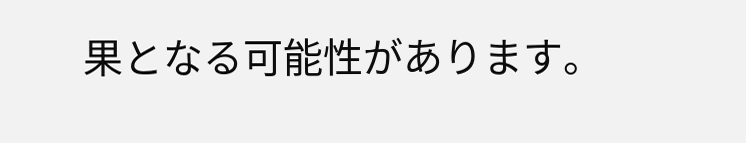果となる可能性があります。